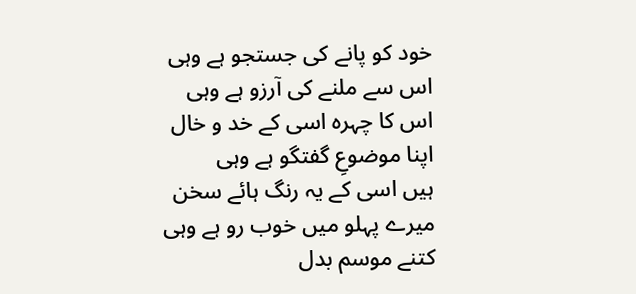خود کو پانے کی جستجو ہے وہی
اس سے ملنے کی آرزو ہے وہی
اس کا چہرہ اسی کے خد و خال
اپنا موضوعِ گفتگو ہے وہی
ہیں اسی کے یہ رنگ ہائے سخن
میرے پہلو میں خوب رو ہے وہی
کتنے موسم بدل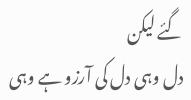گئے لیکن
دل وہی دل کی آرزو ہے وہی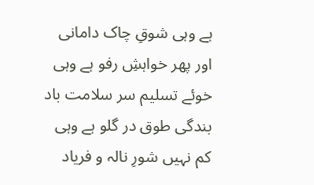ہے وہی شوقِ چاک دامانی
اور پھر خواہشِ رفو ہے وہی
خوئے تسلیم سر سلامت باد
بندگی طوق در گلو ہے وہی
کم نہیں شورِ نالہ و فریاد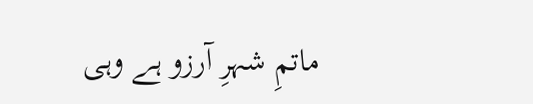ماتمِ شہرِ آرزو ہے وہی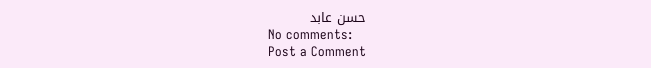حسن عابد
No comments:
Post a Comment